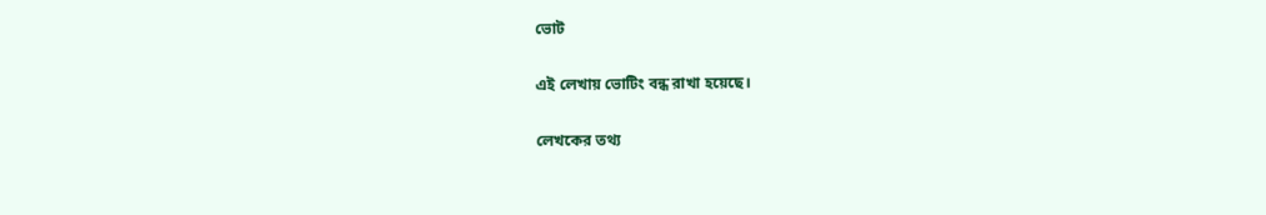ভোট

এই লেখায় ভোটিং বন্ধ রাখা হয়েছে।

লেখকের তথ্য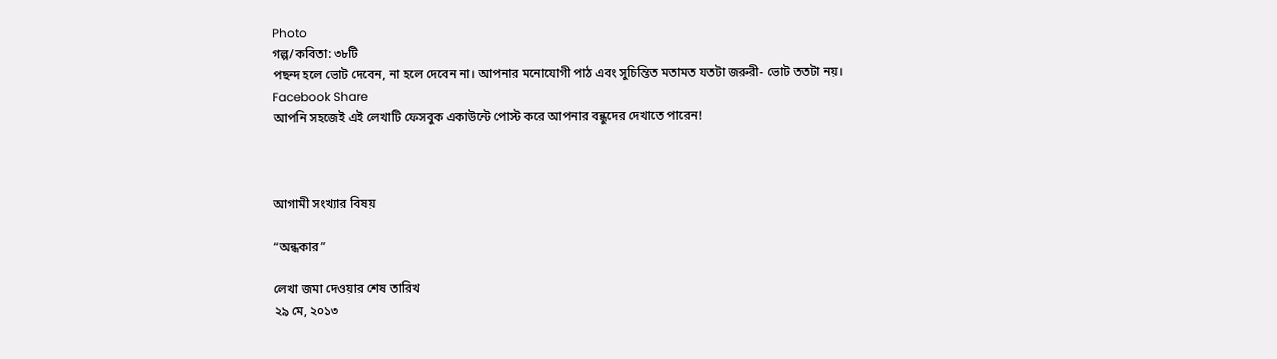Photo
গল্প/কবিতা: ৩৮টি
পছন্দ হলে ভোট দেবেন, না হলে দেবেন না। আপনার মনোযোগী পাঠ এবং সুচিন্তিত মতামত যতটা জরুরী- ভোট ততটা নয়।
Facebook Share
আপনি সহজেই এই লেখাটি ফেসবুক একাউন্টে পোস্ট করে আপনার বন্ধুদের দেখাতে পারেন!



আগামী সংখ্যার বিষয়

“অন্ধকার”

লেখা জমা দেওয়ার শেষ তারিখ
২৯ মে, ২০১৩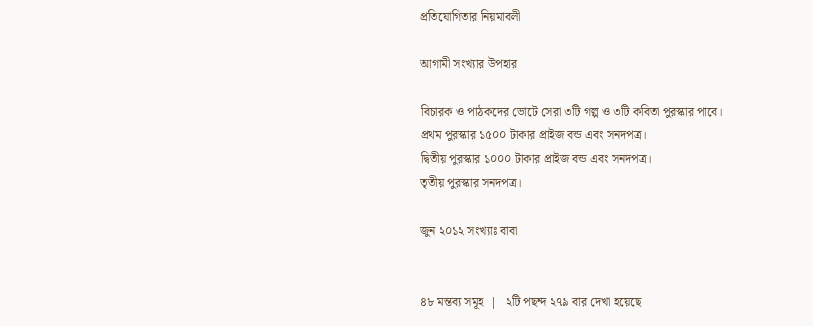প্রতিযোগিতার নিয়মাবলী

আগামী সংখ্যার উপহার

বিচারক ও পাঠকদের ভোটে সেরা ৩টি গল্প ও ৩টি কবিতা পুরস্কার পাবে।
প্রথম পুরস্কার ১৫০০ টাকার প্রাইজ বন্ড এবং সনদপত্র।
দ্বিতীয় পুরস্কার ১০০০ টাকার প্রাইজ বন্ড এবং সনদপত্র।
তৃতীয় পুরস্কার সনদপত্র।

জুন ২০১২ সংখ্যাঃ বাবা


৪৮ মন্তব্য সমূহ  |   ২টি পছন্দ ২৭৯ বার দেখা হয়েছে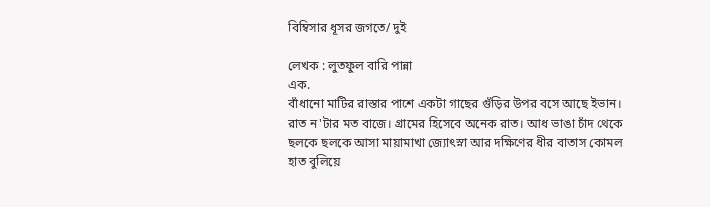বিম্বিসার ধূসর জগতে/ দুই

লেখক : লুতফুল বারি পান্না
এক.
বাঁধানো মাটির রাস্তার পাশে একটা গাছের গুঁড়ির উপর বসে আছে ইভান। রাত ন'টার মত বাজে। গ্রামের হিসেবে অনেক রাত। আধ ভাঙা চাঁদ থেকে ছলকে ছলকে আসা মায়ামাখা জ্যোৎস্না আর দক্ষিণের ধীর বাতাস কোমল হাত বুলিয়ে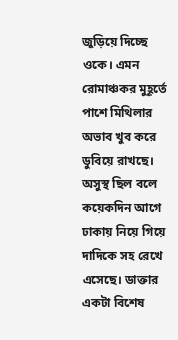জুড়িয়ে দিচ্ছে ওকে। এমন রোমাঞ্চকর মুহূর্তে পাশে মিথিলার অভাব খুব করে ডুবিয়ে রাখছে। অসুস্থ ছিল বলে কয়েকদিন আগে ঢাকায় নিয়ে গিয়ে দাদিকে সহ রেখে এসেছে। ডাক্তার একটা বিশেষ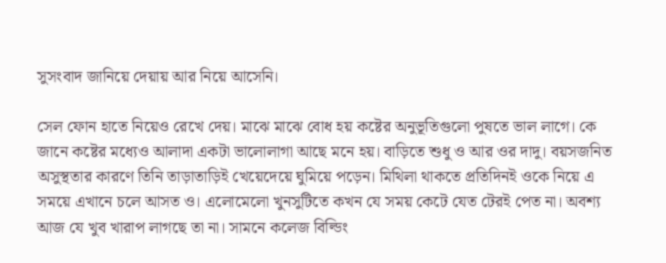সুসংবাদ জানিয়ে দেয়ায় আর নিয়ে আসেনি।

সেল ফোন হাতে নিয়েও রেখে দেয়। মাঝে মাঝে বোধ হয় কষ্টের অনুভূতিগুলো পুষতে ভাল লাগে। কে জানে কষ্টের মধ্যেও আলাদা একটা ভালোলাগা আছে মনে হয়। বাড়িতে শুধু ও আর ওর দাদু। বয়সজনিত অসুস্থতার কারণে তিনি তাড়াতাড়িই খেয়েদেয়ে ঘুমিয়ে পড়েন। মিথিলা থাকতে প্রতিদিনই ওকে নিয়ে এ সময়ে এখানে চলে আসত ও। এলোমেলো খুনসুটিতে কখন যে সময় কেটে যেত টেরই পেত না। অবশ্য আজ যে খুব খারাপ লাগছে তা না। সামনে কলেজ বিল্ডিং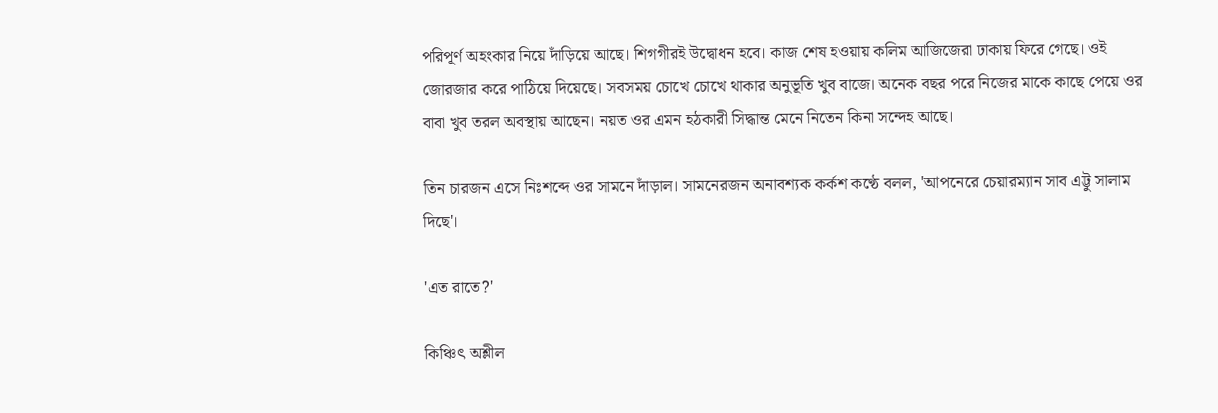পরিপূর্ণ অহংকার নিয়ে দাঁড়িয়ে আছে। শিগগীরই উদ্বোধন হবে। কাজ শেষ হওয়ায় কলিম আজিজেরা ঢাকায় ফিরে গেছে। ওই জোরজার করে পাঠিয়ে দিয়েছে। সবসময় চোখে চোখে থাকার অনুভূতি খুব বাজে। অনেক বছর পরে নিজের মাকে কাছে পেয়ে ওর বাবা খুব তরল অবস্থায় আছেন। নয়ত ওর এমন হঠকারী সিদ্ধান্ত মেনে নিতেন কিনা সন্দেহ আছে।

তিন চারজন এসে নিঃশব্দে ওর সামনে দাঁড়াল। সামনেরজন অনাবশ্যক কর্কশ কণ্ঠে বলল, 'আপনেরে চেয়ারম্যান সাব এট্টু সালাম দিছে'।

'এত রাতে?'

কিঞ্চিৎ অশ্লীল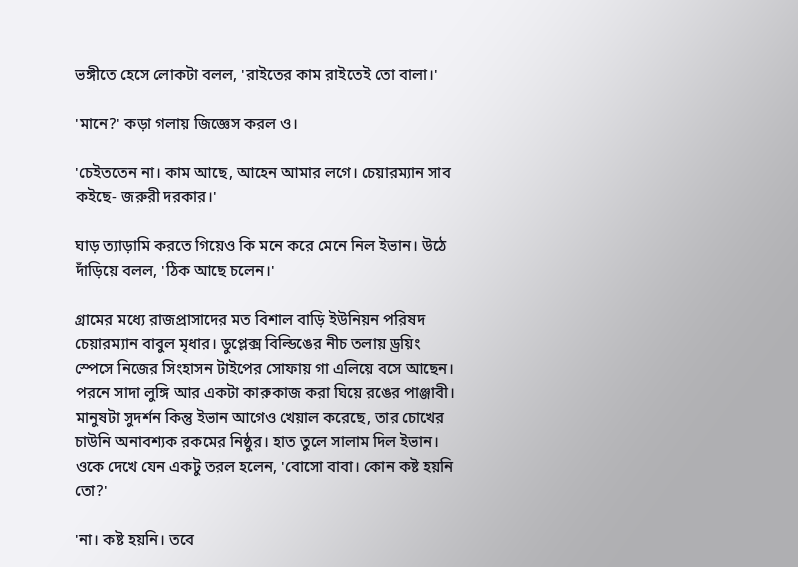ভঙ্গীতে হেসে লোকটা বলল, 'রাইতের কাম রাইতেই তো বালা।'

'মানে?' কড়া গলায় জিজ্ঞেস করল ও।

'চেইততেন না। কাম আছে, আহেন আমার লগে। চেয়ারম্যান সাব কইছে- জরুরী দরকার।'

ঘাড় ত্যাড়ামি করতে গিয়েও কি মনে করে মেনে নিল ইভান। উঠে দাঁড়িয়ে বলল, 'ঠিক আছে চলেন।'

গ্রামের মধ্যে রাজপ্রাসাদের মত বিশাল বাড়ি ইউনিয়ন পরিষদ চেয়ারম্যান বাবুল মৃধার। ডুপ্লেক্স বিল্ডিঙের নীচ তলায় ড্রয়িং স্পেসে নিজের সিংহাসন টাইপের সোফায় গা এলিয়ে বসে আছেন। পরনে সাদা লুঙ্গি আর একটা কারুকাজ করা ঘিয়ে রঙের পাঞ্জাবী। মানুষটা সুদর্শন কিন্তু ইভান আগেও খেয়াল করেছে, তার চোখের চাউনি অনাবশ্যক রকমের নিষ্ঠুর। হাত তুলে সালাম দিল ইভান। ওকে দেখে যেন একটু তরল হলেন, 'বোসো বাবা। কোন কষ্ট হয়নি তো?'

'না। কষ্ট হয়নি। তবে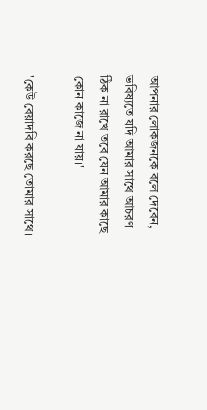আপনার লোকজনকে বলে দেবেন, ভবিষ্যতে যদি আমার সাথে আচরণ ঠিক না রাখে তবে যেন আমার কাছে কোন কাজে না যায়।'

'কেউ বেয়াদবি করছে তোমার সাথে।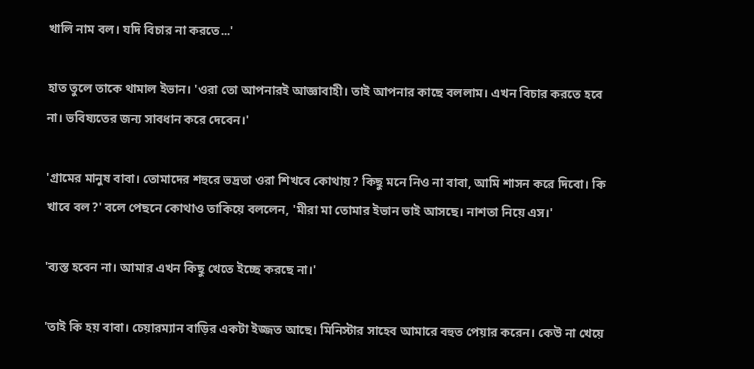খালি নাম বল। যদি বিচার না করতে...'

হাত তুলে তাকে থামাল ইভান। 'ওরা তো আপনারই আজ্ঞাবাহী। তাই আপনার কাছে বললাম। এখন বিচার করতে হবে না। ভবিষ্যতের জন্য সাবধান করে দেবেন।'

'গ্রামের মানুষ বাবা। তোমাদের শহুরে ভদ্রতা ওরা শিখবে কোথায়? কিছু মনে নিও না বাবা, আমি শাসন করে দিবো। কি খাবে বল?' বলে পেছনে কোথাও তাকিয়ে বললেন, 'মীরা মা তোমার ইভান ভাই আসছে। নাশতা নিয়ে এস।'

'ব্যস্ত হবেন না। আমার এখন কিছু খেতে ইচ্ছে করছে না।'

'তাই কি হয় বাবা। চেয়ারম্যান বাড়ির একটা ইজ্জত আছে। মিনিস্টার সাহেব আমারে বহুত পেয়ার করেন। কেউ না খেয়ে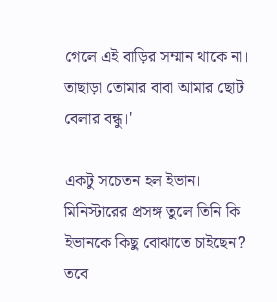গেলে এই বাড়ির সম্মান থাকে না। তাছাড়া তোমার বাবা আমার ছোট বেলার বন্ধু।'

একটু সচেতন হল ইভান। মিনিস্টারের প্রসঙ্গ তুলে তিনি কি ইভানকে কিছু বোঝাতে চাইছেন? তবে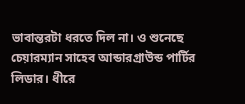ভাবান্তরটা ধরতে দিল না। ও শুনেছে চেয়ারম্যান সাহেব আন্ডারগ্রাউন্ড পার্টির লিডার। ধীরে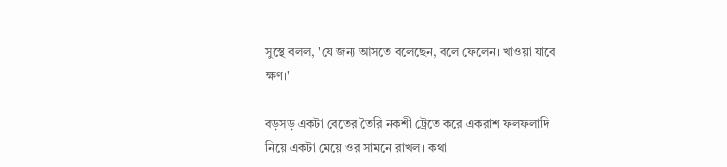সুস্থে বলল, 'যে জন্য আসতে বলেছেন, বলে ফেলেন। খাওয়া যাবে ক্ষণ।'

বড়সড় একটা বেতের তৈরি নকশী ট্রেতে করে একরাশ ফলফলাদি নিয়ে একটা মেয়ে ওর সামনে রাখল। কথা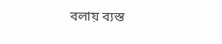বলায় ব্যস্ত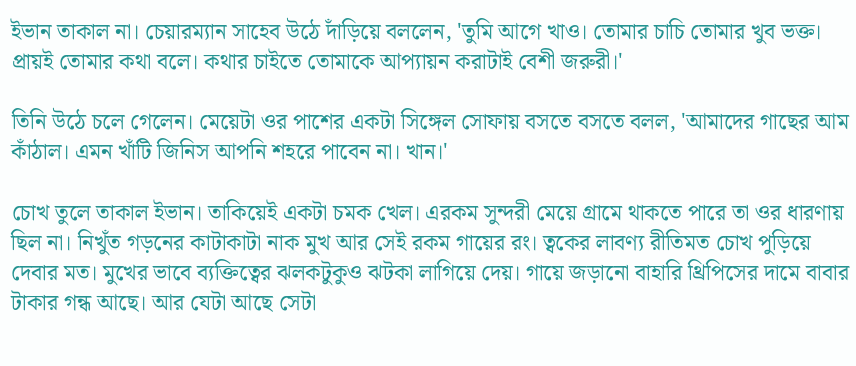ইভান তাকাল না। চেয়ারম্যান সাহেব উঠে দাঁড়িয়ে বললেন, 'তুমি আগে খাও। তোমার চাচি তোমার খুব ভক্ত। প্রায়ই তোমার কথা বলে। কথার চাইতে তোমাকে আপ্যায়ন করাটাই বেশী জরুরী।'

তিনি উঠে চলে গেলেন। মেয়েটা ওর পাশের একটা সিঙ্গেল সোফায় বসতে বসতে বলল, 'আমাদের গাছের আম কাঁঠাল। এমন খাঁটি জিনিস আপনি শহরে পাবেন না। খান।'

চোখ তুলে তাকাল ইভান। তাকিয়েই একটা চমক খেল। এরকম সুন্দরী মেয়ে গ্রামে থাকতে পারে তা ওর ধারণায় ছিল না। নিখুঁত গড়নের কাটাকাটা নাক মুখ আর সেই রকম গায়ের রং। ত্বকের লাবণ্য রীতিমত চোখ পুড়িয়ে দেবার মত। মুখের ভাবে ব্যক্তিত্বের ঝলকটুকুও ঝটকা লাগিয়ে দেয়। গায়ে জড়ানো বাহারি থ্রিপিসের দামে বাবার টাকার গন্ধ আছে। আর যেটা আছে সেটা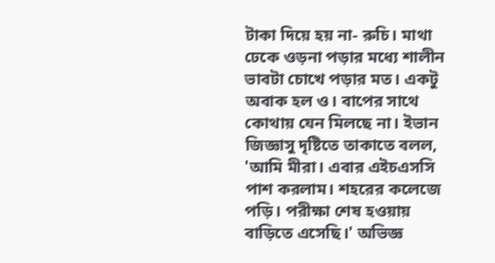টাকা দিয়ে হয় না- রুচি। মাথা ঢেকে ওড়না পড়ার মধ্যে শালীন ভাবটা চোখে পড়ার মত। একটু অবাক হল ও। বাপের সাথে কোথায় যেন মিলছে না। ইভান জিজ্ঞাসু দৃষ্টিতে তাকাতে বলল, 'আমি মীরা। এবার এইচএসসি পাশ করলাম। শহরের কলেজে পড়ি। পরীক্ষা শেষ হওয়ায় বাড়িতে এসেছি।' অভিজ্ঞ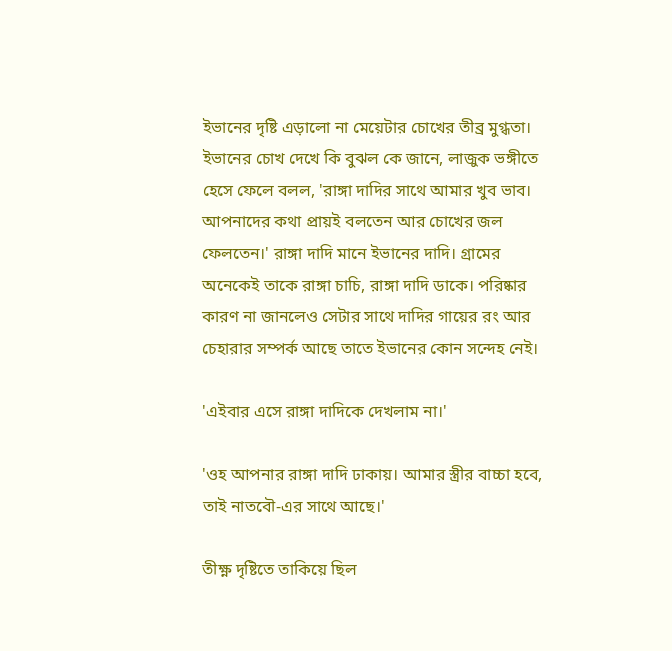ইভানের দৃষ্টি এড়ালো না মেয়েটার চোখের তীব্র মুগ্ধতা। ইভানের চোখ দেখে কি বুঝল কে জানে, লাজুক ভঙ্গীতে হেসে ফেলে বলল, 'রাঙ্গা দাদির সাথে আমার খুব ভাব। আপনাদের কথা প্রায়ই বলতেন আর চোখের জল ফেলতেন।' রাঙ্গা দাদি মানে ইভানের দাদি। গ্রামের অনেকেই তাকে রাঙ্গা চাচি, রাঙ্গা দাদি ডাকে। পরিষ্কার কারণ না জানলেও সেটার সাথে দাদির গায়ের রং আর চেহারার সম্পর্ক আছে তাতে ইভানের কোন সন্দেহ নেই।

'এইবার এসে রাঙ্গা দাদিকে দেখলাম না।'

'ওহ আপনার রাঙ্গা দাদি ঢাকায়। আমার স্ত্রীর বাচ্চা হবে, তাই নাতবৌ-এর সাথে আছে।'

তীক্ষ্ণ দৃষ্টিতে তাকিয়ে ছিল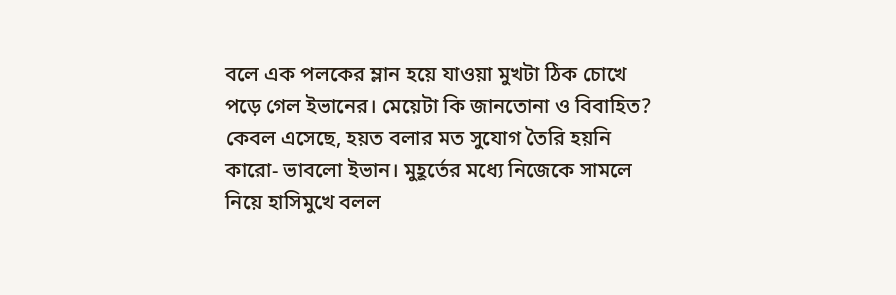বলে এক পলকের ম্লান হয়ে যাওয়া মুখটা ঠিক চোখে পড়ে গেল ইভানের। মেয়েটা কি জানতোনা ও বিবাহিত? কেবল এসেছে, হয়ত বলার মত সুযোগ তৈরি হয়নি কারো- ভাবলো ইভান। মুহূর্তের মধ্যে নিজেকে সামলে নিয়ে হাসিমুখে বলল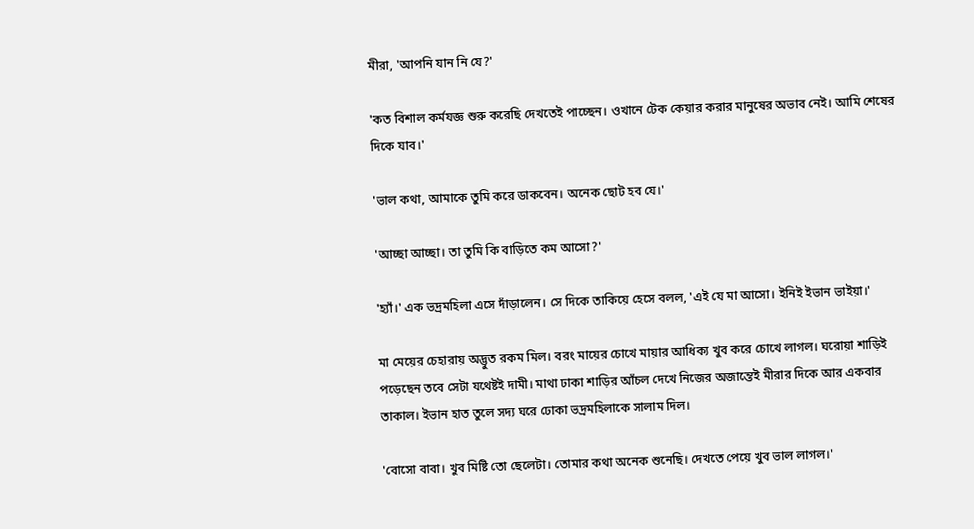মীরা, 'আপনি যান নি যে?'

'কত বিশাল কর্মযজ্ঞ শুরু করেছি দেখতেই পাচ্ছেন। ওখানে টেক কেয়ার করার মানুষের অভাব নেই। আমি শেষের দিকে যাব।'

'ভাল কথা, আমাকে তুমি করে ডাকবেন। অনেক ছোট হব যে।'

'আচ্ছা আচ্ছা। তা তুমি কি বাড়িতে কম আসো?'

'হ্যাঁ।' এক ভদ্রমহিলা এসে দাঁড়ালেন। সে দিকে তাকিয়ে হেসে বলল, 'এই যে মা আসো। ইনিই ইভান ভাইয়া।'

মা মেয়ের চেহারায় অদ্ভুত রকম মিল। বরং মায়ের চোখে মায়ার আধিক্য খুব করে চোখে লাগল। ঘরোয়া শাড়িই পড়েছেন তবে সেটা যথেষ্টই দামী। মাথা ঢাকা শাড়ির আঁচল দেখে নিজের অজান্তেই মীরার দিকে আর একবার তাকাল। ইভান হাত তুলে সদ্য ঘরে ঢোকা ভদ্রমহিলাকে সালাম দিল।

'বোসো বাবা। খুব মিষ্টি তো ছেলেটা। তোমার কথা অনেক শুনেছি। দেখতে পেয়ে খুব ভাল লাগল।'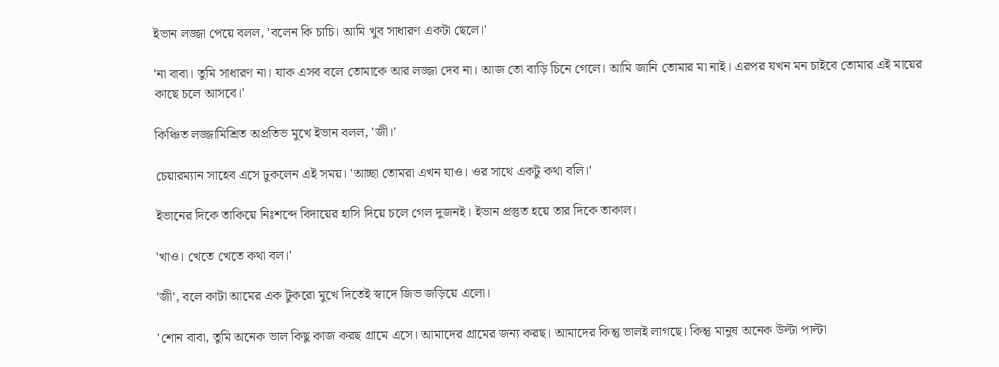ইভান লজ্জা পেয়ে বলল, 'বলেন কি চাচি। আমি খুব সাধারণ একটা ছেলে।'

'না বাবা। তুমি সাধারণ না। যাক এসব বলে তোমাকে আর লজ্জা দেব না। আজ তো বাড়ি চিনে গেলে। আমি জানি তোমার মা নাই। এরপর যখন মন চাইবে তোমার এই মায়ের কাছে চলে আসবে।'

কিঞ্চিত লজ্জামিশ্রিত অপ্রতিভ মুখে ইভান বলল, 'জী।'

চেয়ারম্যান সাহেব এসে ঢুকলেন এই সময়। 'আচ্ছা তোমরা এখন যাও। ওর সাথে একটু কথা বলি।'

ইভানের দিকে তাকিয়ে নিঃশব্দে বিদায়ের হাসি দিয়ে চলে গেল দুজনই। ইভান প্রস্তুত হয়ে তার দিকে তাকাল।

'খাও। খেতে খেতে কথা বল।'

'জী', বলে কাটা আমের এক টুকরো মুখে দিতেই স্বাদে জিভ জড়িয়ে এলো।

'শোন বাবা, তুমি অনেক ভাল কিছু কাজ করছ গ্রামে এসে। আমাদের গ্রামের জন্য করছ। আমাদের কিন্তু ভালই লাগছে। কিন্তু মানুষ অনেক উল্টা পাল্টা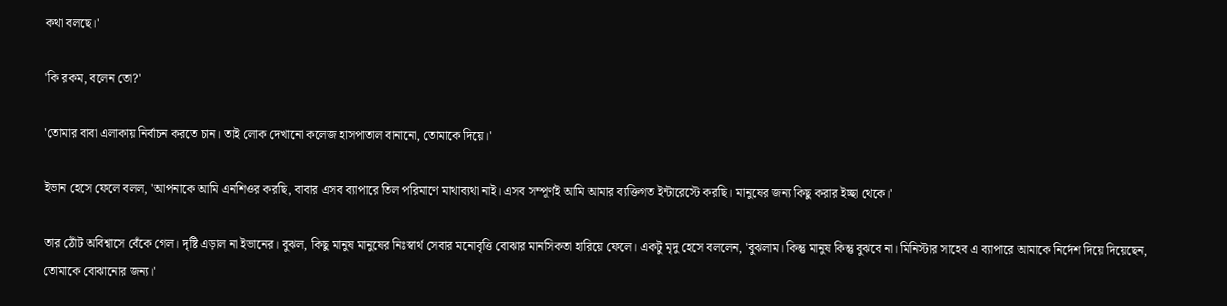কথা বলছে।'

'কি রকম, বলেন তো?'

'তোমার বাবা এলাকায় নির্বাচন করতে চান। তাই লোক দেখানো কলেজ হাসপাতাল বানানো, তোমাকে দিয়ে।'

ইভান হেসে ফেলে বলল, 'আপনাকে আমি এনশিওর করছি, বাবার এসব ব্যাপারে তিল পরিমাণে মাথাব্যথা নাই। এসব সম্পূর্ণই আমি আমার ব্যক্তিগত ইন্টারেস্টে করছি। মানুষের জন্য কিছু করার ইচ্ছা থেকে।'

তার ঠোঁট অবিশ্বাসে বেঁকে গেল। দৃষ্টি এড়াল না ইভানের। বুঝল, কিছু মানুষ মানুষের নিঃস্বার্থ সেবার মনোবৃত্তি বোঝার মানসিকতা হারিয়ে ফেলে। একটু মৃদু হেসে বললেন, 'বুঝলাম। কিন্তু মানুষ কিন্তু বুঝবে না। মিনিস্টার সাহেব এ ব্যাপারে আমাকে নির্দেশ দিয়ে দিয়েছেন, তোমাকে বোঝানোর জন্য।'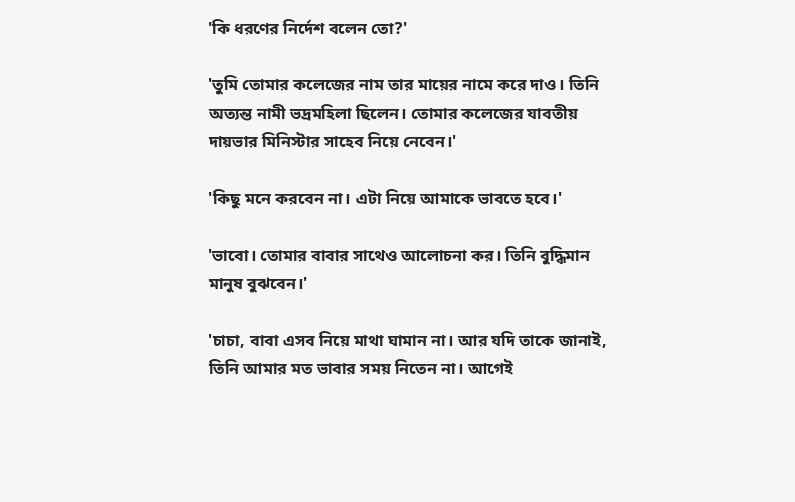'কি ধরণের নির্দেশ বলেন তো?'

'তুমি তোমার কলেজের নাম তার মায়ের নামে করে দাও। তিনি অত্যন্ত নামী ভদ্রমহিলা ছিলেন। তোমার কলেজের যাবতীয় দায়ভার মিনিস্টার সাহেব নিয়ে নেবেন।'

'কিছু মনে করবেন না। এটা নিয়ে আমাকে ভাবতে হবে।'

'ভাবো। তোমার বাবার সাথেও আলোচনা কর। তিনি বুদ্ধিমান মানুষ বুঝবেন।'

'চাচা, বাবা এসব নিয়ে মাথা ঘামান না। আর যদি তাকে জানাই, তিনি আমার মত ভাবার সময় নিতেন না। আগেই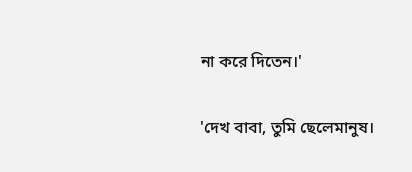না করে দিতেন।'

'দেখ বাবা, তুমি ছেলেমানুষ।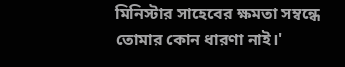মিনিস্টার সাহেবের ক্ষমতা সম্বন্ধে তোমার কোন ধারণা নাই।'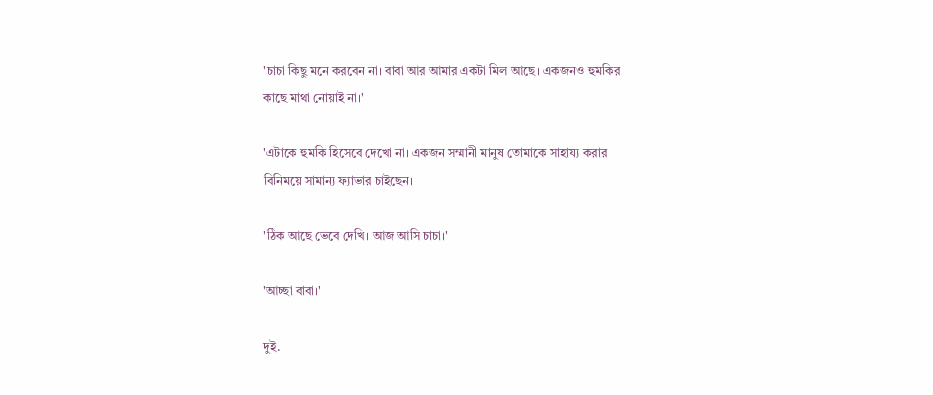'চাচা কিছু মনে করবেন না। বাবা আর আমার একটা মিল আছে। একজনও হুমকির কাছে মাথা নোয়াই না।'

'এটাকে হুমকি হিসেবে দেখো না। একজন সম্মানী মানুষ তোমাকে সাহায্য করার বিনিময়ে সামান্য ফ্যাভার চাইছেন।

'ঠিক আছে ভেবে দেখি। আজ আসি চাচা।'

'আচ্ছা বাবা।'

দুই.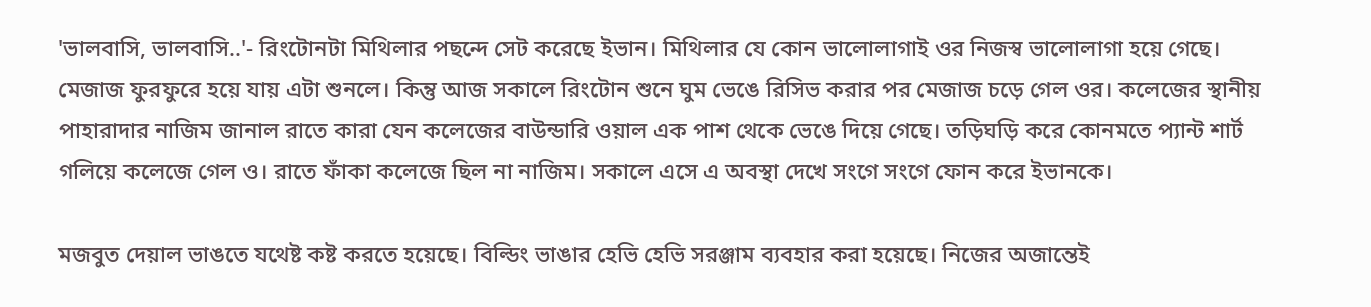'ভালবাসি, ভালবাসি..'- রিংটোনটা মিথিলার পছন্দে সেট করেছে ইভান। মিথিলার যে কোন ভালোলাগাই ওর নিজস্ব ভালোলাগা হয়ে গেছে। মেজাজ ফুরফুরে হয়ে যায় এটা শুনলে। কিন্তু আজ সকালে রিংটোন শুনে ঘুম ভেঙে রিসিভ করার পর মেজাজ চড়ে গেল ওর। কলেজের স্থানীয় পাহারাদার নাজিম জানাল রাতে কারা যেন কলেজের বাউন্ডারি ওয়াল এক পাশ থেকে ভেঙে দিয়ে গেছে। তড়িঘড়ি করে কোনমতে প্যান্ট শার্ট গলিয়ে কলেজে গেল ও। রাতে ফাঁকা কলেজে ছিল না নাজিম। সকালে এসে এ অবস্থা দেখে সংগে সংগে ফোন করে ইভানকে।

মজবুত দেয়াল ভাঙতে যথেষ্ট কষ্ট করতে হয়েছে। বিল্ডিং ভাঙার হেভি হেভি সরঞ্জাম ব্যবহার করা হয়েছে। নিজের অজান্তেই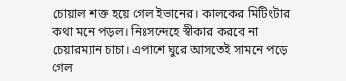চোয়াল শক্ত হয়ে গেল ইভানের। কালকের মিটিংটার কথা মনে পড়ল। নিঃসন্দেহে স্বীকার করবে না চেয়ারম্যান চাচা। এপাশে ঘুরে আসতেই সামনে পড়ে গেল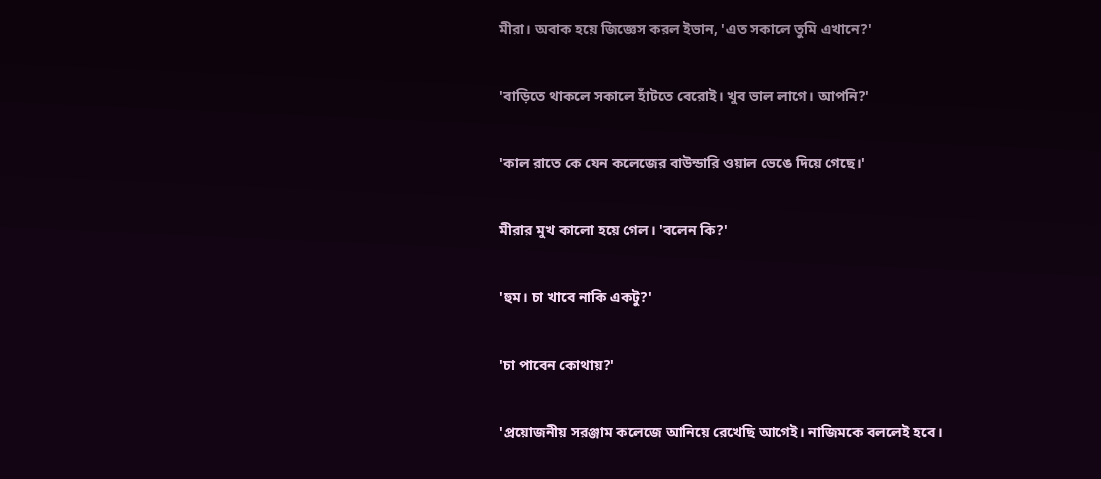মীরা। অবাক হয়ে জিজ্ঞেস করল ইভান, 'এত সকালে তুমি এখানে?'

'বাড়িতে থাকলে সকালে হাঁটতে বেরোই। খুব ভাল লাগে। আপনি?'

'কাল রাতে কে যেন কলেজের বাউন্ডারি ওয়াল ভেঙে দিয়ে গেছে।'

মীরার মুখ কালো হয়ে গেল। 'বলেন কি?'

'হুম। চা খাবে নাকি একটু?'

'চা পাবেন কোথায়?'

'প্রয়োজনীয় সরঞ্জাম কলেজে আনিয়ে রেখেছি আগেই। নাজিমকে বললেই হবে।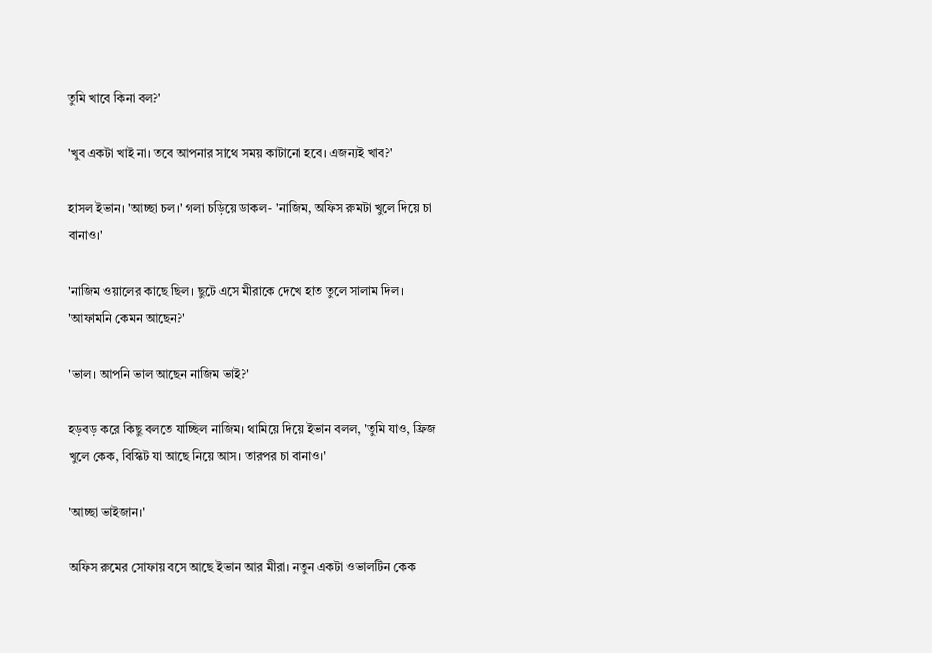তুমি খাবে কিনা বল?'

'খুব একটা খাই না। তবে আপনার সাথে সময় কাটানো হবে। এজন্যই খাব?'

হাসল ইভান। 'আচ্ছা চল।' গলা চড়িয়ে ডাকল- 'নাজিম, অফিস রুমটা খুলে দিয়ে চা বানাও।'

'নাজিম ওয়ালের কাছে ছিল। ছুটে এসে মীরাকে দেখে হাত তুলে সালাম দিল। 'আফামনি কেমন আছেন?'

'ভাল। আপনি ভাল আছেন নাজিম ভাই?'

হড়বড় করে কিছু বলতে যাচ্ছিল নাজিম। থামিয়ে দিয়ে ইভান বলল, 'তুমি যাও, ফ্রিজ খুলে কেক, বিস্কিট যা আছে নিয়ে আস। তারপর চা বানাও।'

'আচ্ছা ভাইজান।'

অফিস রুমের সোফায় বসে আছে ইভান আর মীরা। নতুন একটা ওভালটিন কেক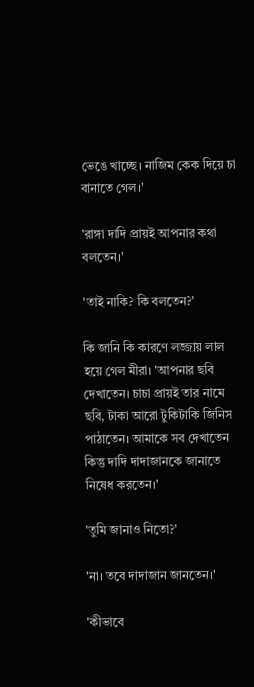ভেঙে খাচ্ছে। নাজিম কেক দিয়ে চা বানাতে গেল।'

'রাঙ্গা দাদি প্রায়ই আপনার কথা বলতেন।'

'তাই নাকি? কি বলতেন?'

কি জানি কি কারণে লজ্জায় লাল হয়ে গেল মীরা। 'আপনার ছবি দেখাতেন। চাচা প্রায়ই তার নামে ছবি, টাকা আরো টুকিটাকি জিনিস পাঠাতেন। আমাকে সব দেখাতেন কিন্তু দাদি দাদাজানকে জানাতে নিষেধ করতেন।'

'তুমি জানাও নিতো?'

'না। তবে দাদাজান জানতেন।'

'কীভাবে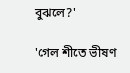বুঝলে?'

'গেল শীতে ভীষণ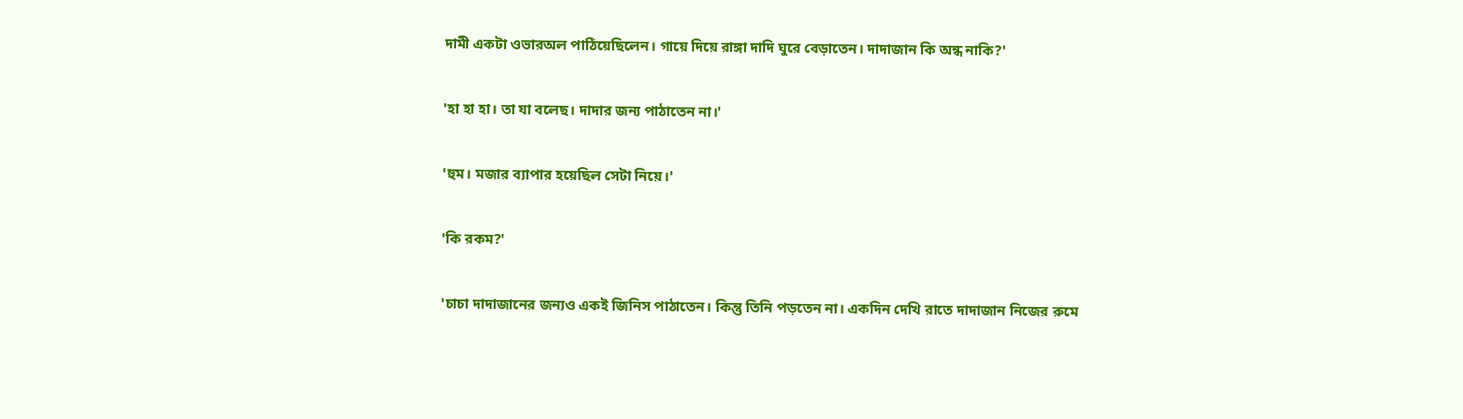দামী একটা ওভারঅল পাঠিয়েছিলেন। গায়ে দিয়ে রাঙ্গা দাদি ঘুরে বেড়াতেন। দাদাজান কি অন্ধ নাকি?'

'হা হা হা। তা যা বলেছ। দাদার জন্য পাঠাতেন না।'

'হুম। মজার ব্যাপার হয়েছিল সেটা নিয়ে।'

'কি রকম?'

'চাচা দাদাজানের জন্যও একই জিনিস পাঠাতেন। কিন্তু তিনি পড়তেন না। একদিন দেখি রাতে দাদাজান নিজের রুমে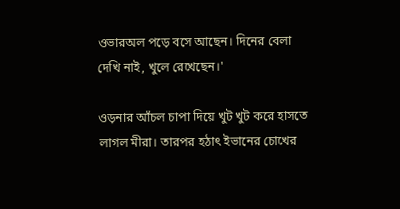ওভারঅল পড়ে বসে আছেন। দিনের বেলা দেখি নাই, খুলে রেখেছেন।'

ওড়নার আঁচল চাপা দিয়ে খুট খুট করে হাসতে লাগল মীরা। তারপর হঠাৎ ইভানের চোখের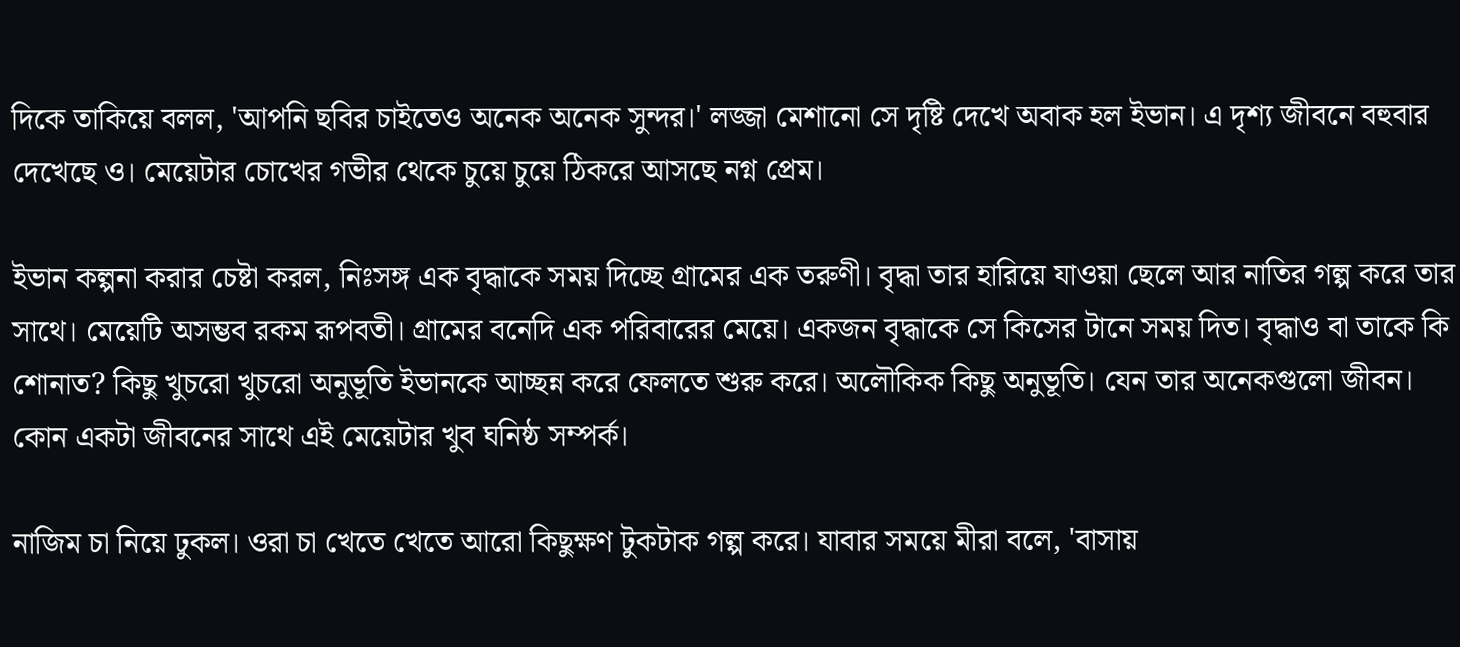দিকে তাকিয়ে বলল, 'আপনি ছবির চাইতেও অনেক অনেক সুন্দর।' লজ্জা মেশানো সে দৃষ্টি দেখে অবাক হল ইভান। এ দৃশ্য জীবনে বহুবার দেখেছে ও। মেয়েটার চোখের গভীর থেকে চুয়ে চুয়ে ঠিকরে আসছে নগ্ন প্রেম।

ইভান কল্পনা করার চেষ্টা করল, নিঃসঙ্গ এক বৃদ্ধাকে সময় দিচ্ছে গ্রামের এক তরুণী। বৃদ্ধা তার হারিয়ে যাওয়া ছেলে আর নাতির গল্প করে তার সাথে। মেয়েটি অসম্ভব রকম রূপবতী। গ্রামের বনেদি এক পরিবারের মেয়ে। একজন বৃদ্ধাকে সে কিসের টানে সময় দিত। বৃদ্ধাও বা তাকে কি শোনাত? কিছু খুচরো খুচরো অনুভূতি ইভানকে আচ্ছন্ন করে ফেলতে শুরু করে। অলৌকিক কিছু অনুভূতি। যেন তার অনেকগুলো জীবন। কোন একটা জীবনের সাথে এই মেয়েটার খুব ঘনিষ্ঠ সম্পর্ক।

নাজিম চা নিয়ে ঢুকল। ওরা চা খেতে খেতে আরো কিছুক্ষণ টুকটাক গল্প করে। যাবার সময়ে মীরা বলে, 'বাসায়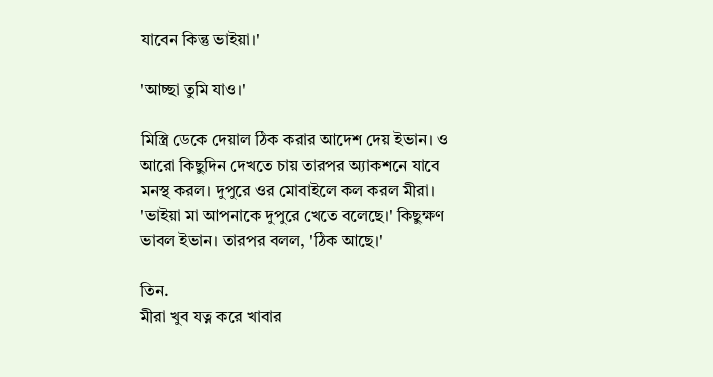যাবেন কিন্তু ভাইয়া।'

'আচ্ছা তুমি যাও।'

মিস্ত্রি ডেকে দেয়াল ঠিক করার আদেশ দেয় ইভান। ও আরো কিছুদিন দেখতে চায় তারপর অ্যাকশনে যাবে মনস্থ করল। দুপুরে ওর মোবাইলে কল করল মীরা। 'ভাইয়া মা আপনাকে দুপুরে খেতে বলেছে।' কিছুক্ষণ ভাবল ইভান। তারপর বলল, 'ঠিক আছে।'

তিন.
মীরা খুব যত্ন করে খাবার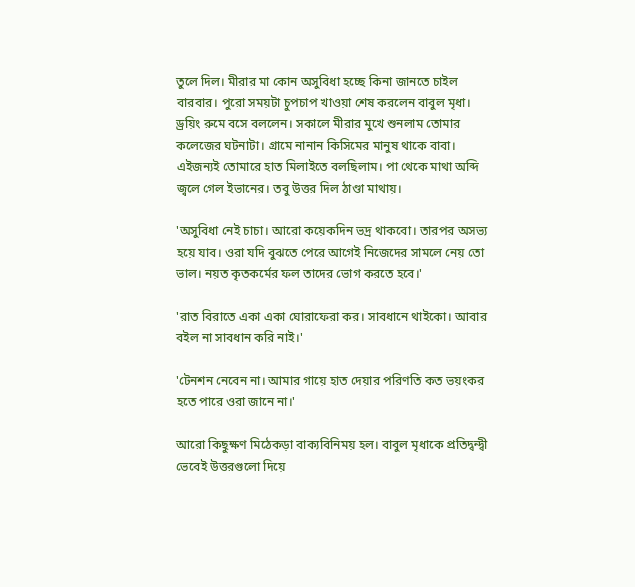তুলে দিল। মীরার মা কোন অসুবিধা হচ্ছে কিনা জানতে চাইল বারবার। পুরো সময়টা চুপচাপ খাওয়া শেষ করলেন বাবুল মৃধা। ড্রয়িং রুমে বসে বললেন। সকালে মীরার মুখে শুনলাম তোমার কলেজের ঘটনাটা। গ্রামে নানান কিসিমের মানুষ থাকে বাবা। এইজন্যই তোমারে হাত মিলাইতে বলছিলাম। পা থেকে মাথা অব্দি জ্বলে গেল ইভানের। তবু উত্তর দিল ঠাণ্ডা মাথায়।

'অসুবিধা নেই চাচা। আরো কয়েকদিন ভদ্র থাকবো। তারপর অসভ্য হয়ে যাব। ওরা যদি বুঝতে পেরে আগেই নিজেদের সামলে নেয় তো ভাল। নয়ত কৃতকর্মের ফল তাদের ভোগ করতে হবে।'

'রাত বিরাতে একা একা ঘোরাফেরা কর। সাবধানে থাইকো। আবার বইল না সাবধান করি নাই।'

'টেনশন নেবেন না। আমার গায়ে হাত দেয়ার পরিণতি কত ভয়ংকর হতে পারে ওরা জানে না।'

আরো কিছুক্ষণ মিঠেকড়া বাক্যবিনিময় হল। বাবুল মৃধাকে প্রতিদ্বন্দ্বী ভেবেই উত্তরগুলো দিয়ে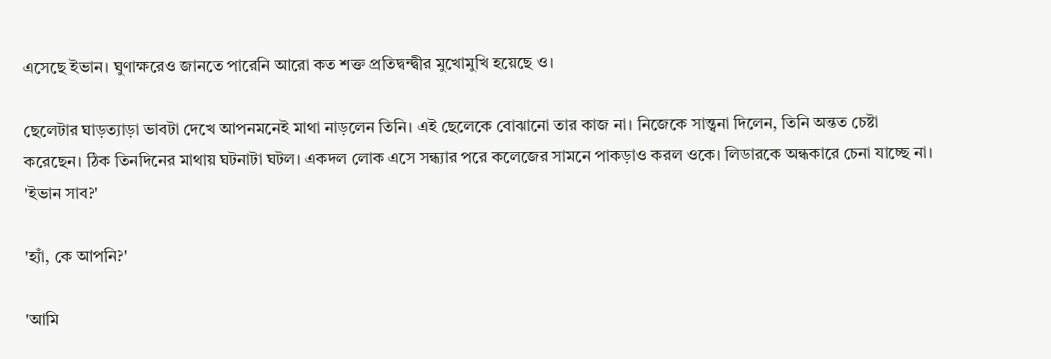এসেছে ইভান। ঘুণাক্ষরেও জানতে পারেনি আরো কত শক্ত প্রতিদ্বন্দ্বীর মুখোমুখি হয়েছে ও।

ছেলেটার ঘাড়ত্যাড়া ভাবটা দেখে আপনমনেই মাথা নাড়লেন তিনি। এই ছেলেকে বোঝানো তার কাজ না। নিজেকে সান্ত্বনা দিলেন, তিনি অন্তত চেষ্টা করেছেন। ঠিক তিনদিনের মাথায় ঘটনাটা ঘটল। একদল লোক এসে সন্ধ্যার পরে কলেজের সামনে পাকড়াও করল ওকে। লিডারকে অন্ধকারে চেনা যাচ্ছে না। 'ইভান সাব?'

'হ্যাঁ, কে আপনি?'

'আমি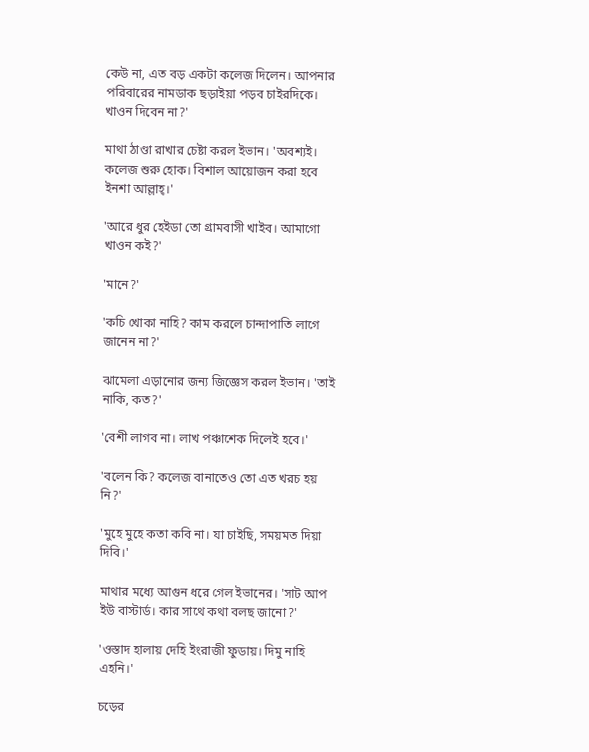কেউ না, এত বড় একটা কলেজ দিলেন। আপনার পরিবারের নামডাক ছড়াইয়া পড়ব চাইরদিকে। খাওন দিবেন না?'

মাথা ঠাণ্ডা রাখার চেষ্টা করল ইভান। 'অবশ্যই। কলেজ শুরু হোক। বিশাল আয়োজন করা হবে ইনশা আল্লাহ্‌।'

'আরে ধুর হেইডা তো গ্রামবাসী খাইব। আমাগো খাওন কই?'

'মানে?'

'কচি খোকা নাহি? কাম করলে চান্দাপাতি লাগে জানেন না?'

ঝামেলা এড়ানোর জন্য জিজ্ঞেস করল ইভান। 'তাই নাকি, কত?'

'বেশী লাগব না। লাখ পঞ্চাশেক দিলেই হবে।'

'বলেন কি? কলেজ বানাতেও তো এত খরচ হয় নি?'

'মুহে মুহে কতা কবি না। যা চাইছি, সময়মত দিয়া দিবি।'

মাথার মধ্যে আগুন ধরে গেল ইভানের। 'সাট আপ ইউ বাস্টার্ড। কার সাথে কথা বলছ জানো?'

'ওস্তাদ হালায় দেহি ইংরাজী ফুডায়। দিমু নাহি এহনি।'

চড়ের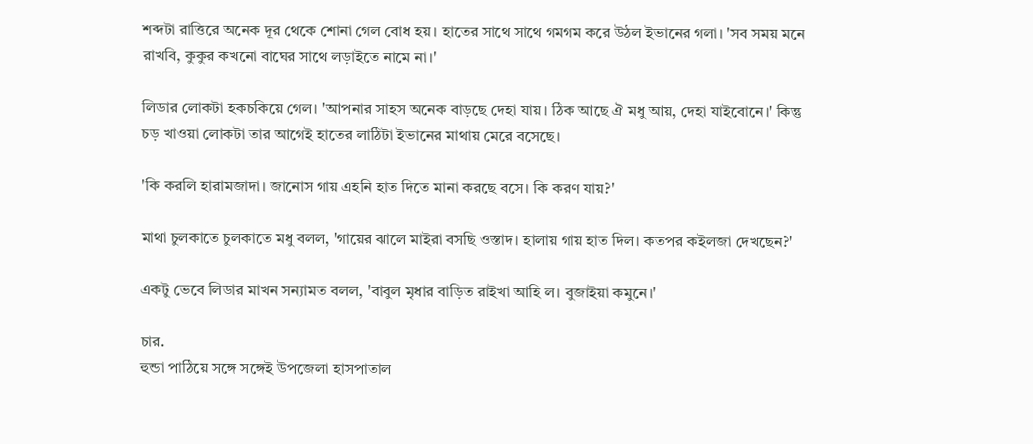শব্দটা রাত্তিরে অনেক দূর থেকে শোনা গেল বোধ হয়। হাতের সাথে সাথে গমগম করে উঠল ইভানের গলা। 'সব সময় মনে রাখবি, কুকুর কখনো বাঘের সাথে লড়াইতে নামে না।'

লিডার লোকটা হকচকিয়ে গেল। 'আপনার সাহস অনেক বাড়ছে দেহা যায়। ঠিক আছে ঐ মধু আয়, দেহা যাইবোনে।' কিন্তু চড় খাওয়া লোকটা তার আগেই হাতের লাঠিটা ইভানের মাথায় মেরে বসেছে।

'কি করলি হারামজাদা। জানোস গায় এহনি হাত দিতে মানা করছে বসে। কি করণ যায়?'

মাথা চুলকাতে চুলকাতে মধু বলল, 'গায়ের ঝালে মাইরা বসছি ওস্তাদ। হালায় গায় হাত দিল। কতপর কইলজা দেখছেন?'

একটু ভেবে লিডার মাখন সন্যামত বলল, 'বাবুল মৃধার বাড়িত রাইখা আহি ল। বুজাইয়া কমুনে।'

চার.
হুন্ডা পাঠিয়ে সঙ্গে সঙ্গেই উপজেলা হাসপাতাল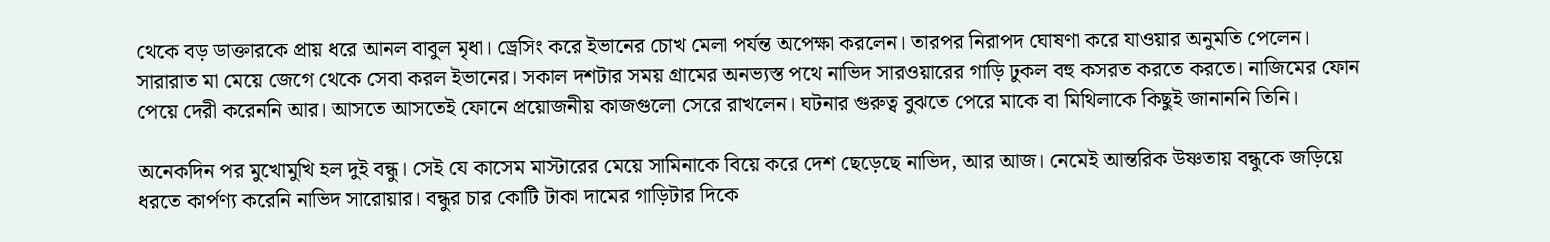থেকে বড় ডাক্তারকে প্রায় ধরে আনল বাবুল মৃধা। ড্রেসিং করে ইভানের চোখ মেলা পর্যন্ত অপেক্ষা করলেন। তারপর নিরাপদ ঘোষণা করে যাওয়ার অনুমতি পেলেন। সারারাত মা মেয়ে জেগে থেকে সেবা করল ইভানের। সকাল দশটার সময় গ্রামের অনভ্যস্ত পথে নাভিদ সারওয়ারের গাড়ি ঢুকল বহু কসরত করতে করতে। নাজিমের ফোন পেয়ে দেরী করেননি আর। আসতে আসতেই ফোনে প্রয়োজনীয় কাজগুলো সেরে রাখলেন। ঘটনার গুরুত্ব বুঝতে পেরে মাকে বা মিথিলাকে কিছুই জানাননি তিনি।

অনেকদিন পর মুখোমুখি হল দুই বন্ধু। সেই যে কাসেম মাস্টারের মেয়ে সামিনাকে বিয়ে করে দেশ ছেড়েছে নাভিদ, আর আজ। নেমেই আন্তরিক উষ্ণতায় বন্ধুকে জড়িয়ে ধরতে কার্পণ্য করেনি নাভিদ সারোয়ার। বন্ধুর চার কোটি টাকা দামের গাড়িটার দিকে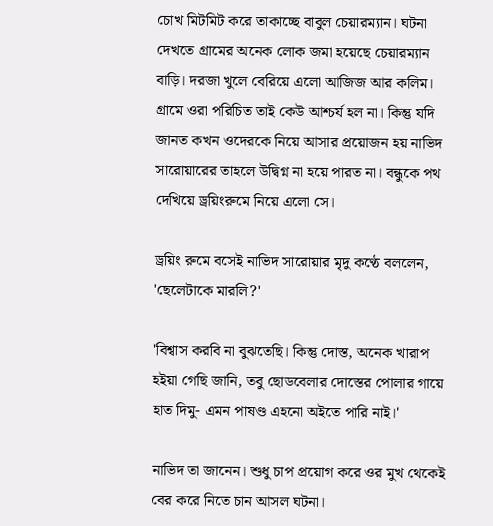চোখ মিটমিট করে তাকাচ্ছে বাবুল চেয়ারম্যান। ঘটনা দেখতে গ্রামের অনেক লোক জমা হয়েছে চেয়ারম্যান বাড়ি। দরজা খুলে বেরিয়ে এলো আজিজ আর কলিম। গ্রামে ওরা পরিচিত তাই কেউ আশ্চর্য হল না। কিন্তু যদি জানত কখন ওদেরকে নিয়ে আসার প্রয়োজন হয় নাভিদ সারোয়ারের তাহলে উদ্বিগ্ন না হয়ে পারত না। বন্ধুকে পথ দেখিয়ে ড্রয়িংরুমে নিয়ে এলো সে।

ড্রয়িং রুমে বসেই নাভিদ সারোয়ার মৃদু কণ্ঠে বললেন, 'ছেলেটাকে মারলি?'

'বিশ্বাস করবি না বুঝতেছি। কিন্তু দোস্ত, অনেক খারাপ হইয়া গেছি জানি, তবু ছোডবেলার দোস্তের পোলার গায়ে হাত দিমু- এমন পাষণ্ড এহনো অইতে পারি নাই।'

নাভিদ তা জানেন। শুধু চাপ প্রয়োগ করে ওর মুখ থেকেই বের করে নিতে চান আসল ঘটনা।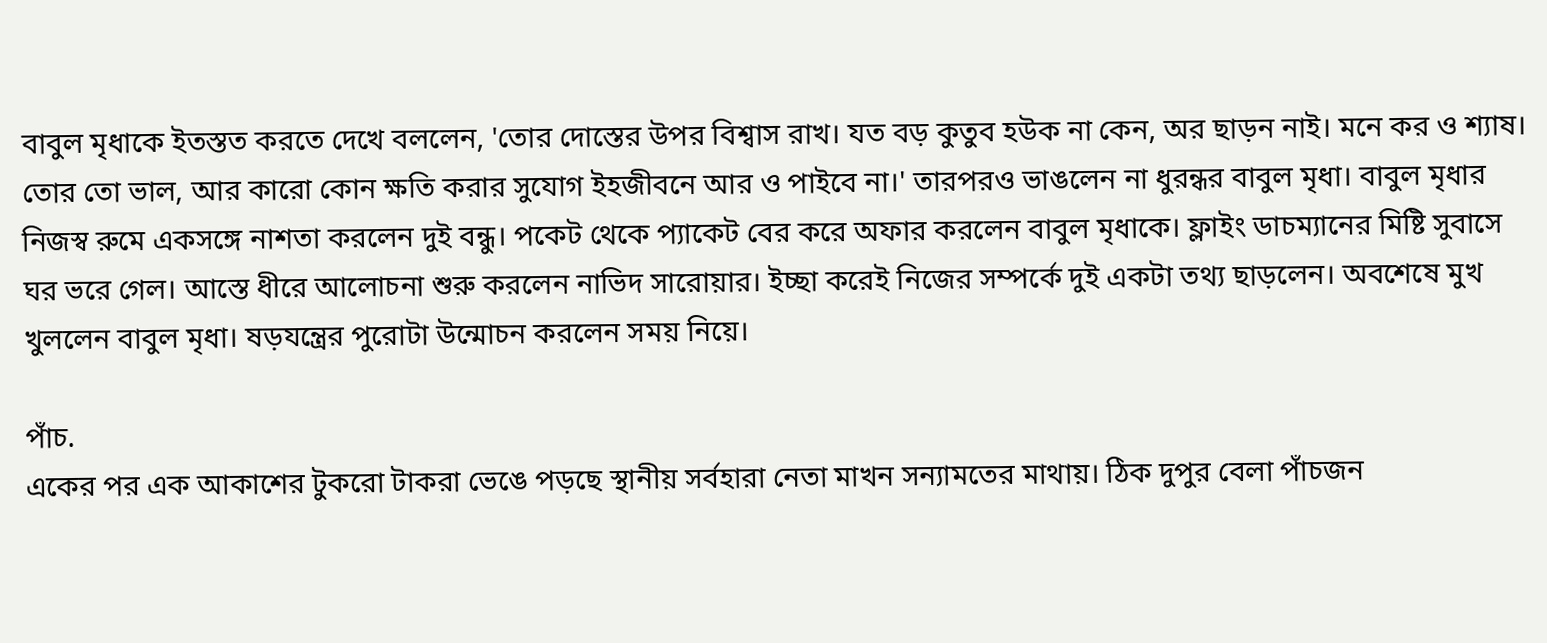বাবুল মৃধাকে ইতস্তত করতে দেখে বললেন, 'তোর দোস্তের উপর বিশ্বাস রাখ। যত বড় কুতুব হউক না কেন, অর ছাড়ন নাই। মনে কর ও শ্যাষ। তোর তো ভাল, আর কারো কোন ক্ষতি করার সুযোগ ইহজীবনে আর ও পাইবে না।' তারপরও ভাঙলেন না ধুরন্ধর বাবুল মৃধা। বাবুল মৃধার নিজস্ব রুমে একসঙ্গে নাশতা করলেন দুই বন্ধু। পকেট থেকে প্যাকেট বের করে অফার করলেন বাবুল মৃধাকে। ফ্লাইং ডাচম্যানের মিষ্টি সুবাসে ঘর ভরে গেল। আস্তে ধীরে আলোচনা শুরু করলেন নাভিদ সারোয়ার। ইচ্ছা করেই নিজের সম্পর্কে দুই একটা তথ্য ছাড়লেন। অবশেষে মুখ খুললেন বাবুল মৃধা। ষড়যন্ত্রের পুরোটা উন্মোচন করলেন সময় নিয়ে।

পাঁচ.
একের পর এক আকাশের টুকরো টাকরা ভেঙে পড়ছে স্থানীয় সর্বহারা নেতা মাখন সন্যামতের মাথায়। ঠিক দুপুর বেলা পাঁচজন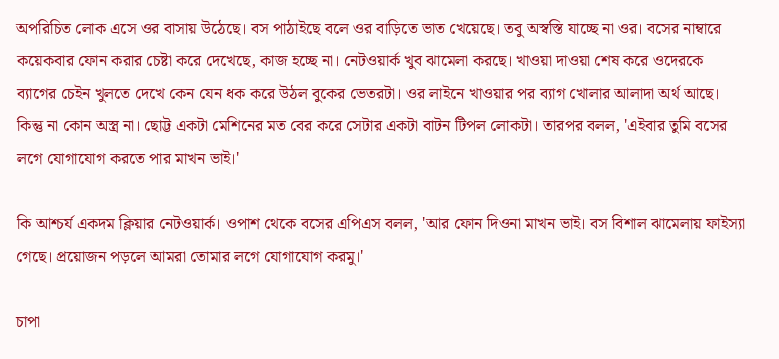অপরিচিত লোক এসে ওর বাসায় উঠেছে। বস পাঠাইছে বলে ওর বাড়িতে ভাত খেয়েছে। তবু অস্বস্তি যাচ্ছে না ওর। বসের নাম্বারে কয়েকবার ফোন করার চেষ্টা করে দেখেছে, কাজ হচ্ছে না। নেটওয়ার্ক খুব ঝামেলা করছে। খাওয়া দাওয়া শেষ করে ওদেরকে ব্যাগের চেইন খুলতে দেখে কেন যেন ধক করে উঠল বুকের ভেতরটা। ওর লাইনে খাওয়ার পর ব্যাগ খোলার আলাদা অর্থ আছে। কিন্তু না কোন অস্ত্র না। ছোট্ট একটা মেশিনের মত বের করে সেটার একটা বাটন টিপল লোকটা। তারপর বলল, 'এইবার তুমি বসের লগে যোগাযোগ করতে পার মাখন ভাই।'

কি আশ্চর্য একদম ক্লিয়ার নেটওয়ার্ক। ওপাশ থেকে বসের এপিএস বলল, 'আর ফোন দিওনা মাখন ভাই। বস বিশাল ঝামেলায় ফাইস্যা গেছে। প্রয়োজন পড়লে আমরা তোমার লগে যোগাযোগ করমু।'

চাপা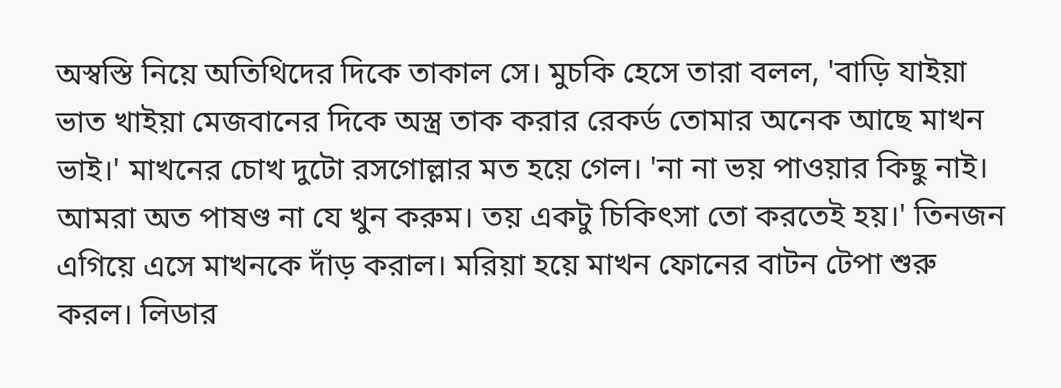অস্বস্তি নিয়ে অতিথিদের দিকে তাকাল সে। মুচকি হেসে তারা বলল, 'বাড়ি যাইয়া ভাত খাইয়া মেজবানের দিকে অস্ত্র তাক করার রেকর্ড তোমার অনেক আছে মাখন ভাই।' মাখনের চোখ দুটো রসগোল্লার মত হয়ে গেল। 'না না ভয় পাওয়ার কিছু নাই। আমরা অত পাষণ্ড না যে খুন করুম। তয় একটু চিকিৎসা তো করতেই হয়।' তিনজন এগিয়ে এসে মাখনকে দাঁড় করাল। মরিয়া হয়ে মাখন ফোনের বাটন টেপা শুরু করল। লিডার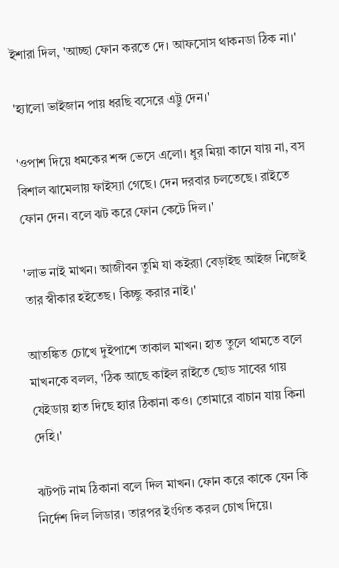ইশারা দিল, 'আচ্ছা ফোন করতে দে। আফসোস থাকনডা ঠিক না।'

'হ্যালো ভাইজান পায় ধরছি বসেরে এট্টু দেন।'

'ওপাশ দিয়ে ধমকের শব্দ ভেসে এলো। ধুর মিয়া কানে যায় না, বস বিশাল ঝামেলায় ফাইস্যা গেছে। দেন দরবার চলতেছে। রাইতে ফোন দেন। বলে ঝট করে ফোন কেটে দিল।'

'লাভ নাই মাখন। আজীবন তুমি যা কইর‍্যা বেড়াইছ আইজ নিজেই তার স্বীকার হইতেছ। কিচ্ছু করার নাই।'

আতঙ্কিত চোখে দুইপাশে তাকাল মাখন। হাত তুলে থামতে বলে মাখনকে বলল, 'ঠিক আছে কাইল রাইতে ছোড সাবের গায় যেইডায় হাত দিছে হ্যার ঠিকানা কও। তোমারে বাচান যায় কিনা দেহি।'

ঝটপট নাম ঠিকানা বলে দিল মাখন। ফোন করে কাকে যেন কি নির্দেশ দিল লিডার। তারপর ইংগিত করল চোখ দিয়ে।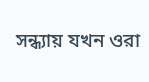সন্ধ্যায় যখন ওরা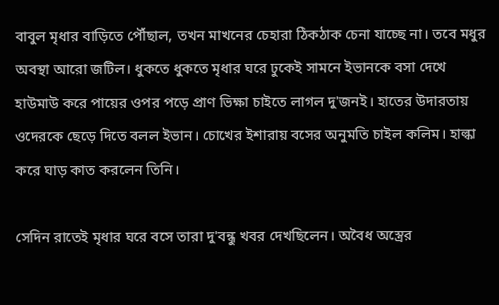বাবুল মৃধার বাড়িতে পৌঁছাল, তখন মাখনের চেহারা ঠিকঠাক চেনা যাচ্ছে না। তবে মধুর অবস্থা আরো জটিল। ধুকতে ধুকতে মৃধার ঘরে ঢুকেই সামনে ইভানকে বসা দেখে হাউমাউ করে পায়ের ওপর পড়ে প্রাণ ভিক্ষা চাইতে লাগল দু'জনই। হাতের উদারতায় ওদেরকে ছেড়ে দিতে বলল ইভান। চোখের ইশারায় বসের অনুমতি চাইল কলিম। হাল্কা করে ঘাড় কাত করলেন তিনি।

সেদিন রাতেই মৃধার ঘরে বসে তারা দু'বন্ধু খবর দেখছিলেন। অবৈধ অস্ত্রের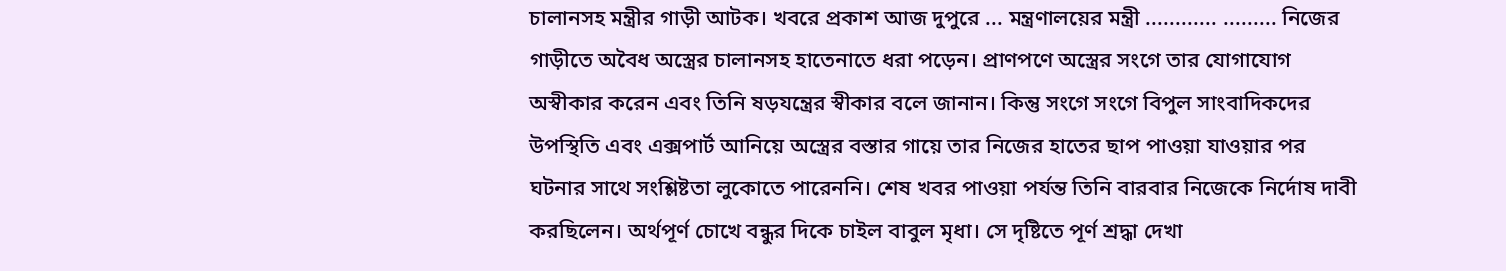চালানসহ মন্ত্রীর গাড়ী আটক। খবরে প্রকাশ আজ দুপুরে ... মন্ত্রণালয়ের মন্ত্রী ............ ......... নিজের গাড়ীতে অবৈধ অস্ত্রের চালানসহ হাতেনাতে ধরা পড়েন। প্রাণপণে অস্ত্রের সংগে তার যোগাযোগ অস্বীকার করেন এবং তিনি ষড়যন্ত্রের স্বীকার বলে জানান। কিন্তু সংগে সংগে বিপুল সাংবাদিকদের উপস্থিতি এবং এক্সপার্ট আনিয়ে অস্ত্রের বস্তার গায়ে তার নিজের হাতের ছাপ পাওয়া যাওয়ার পর ঘটনার সাথে সংশ্লিষ্টতা লুকোতে পারেননি। শেষ খবর পাওয়া পর্যন্ত তিনি বারবার নিজেকে নির্দোষ দাবী করছিলেন। অর্থপূর্ণ চোখে বন্ধুর দিকে চাইল বাবুল মৃধা। সে দৃষ্টিতে পূর্ণ শ্রদ্ধা দেখা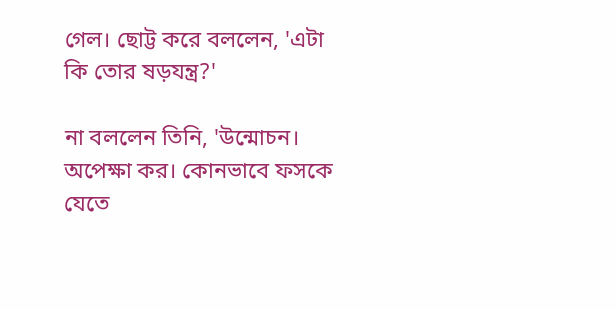গেল। ছোট্ট করে বললেন, 'এটা কি তোর ষড়যন্ত্র?'

না বললেন তিনি, 'উন্মোচন। অপেক্ষা কর। কোনভাবে ফসকে যেতে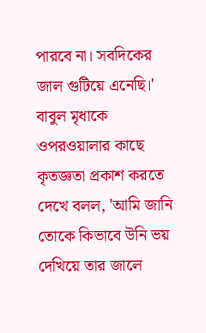পারবে না। সবদিকের জাল গুটিয়ে এনেছি।' বাবুল মৃধাকে ওপরওয়ালার কাছে কৃতজ্ঞতা প্রকাশ করতে দেখে বলল, 'আমি জানি তোকে কিভাবে উনি ভয় দেখিয়ে তার জালে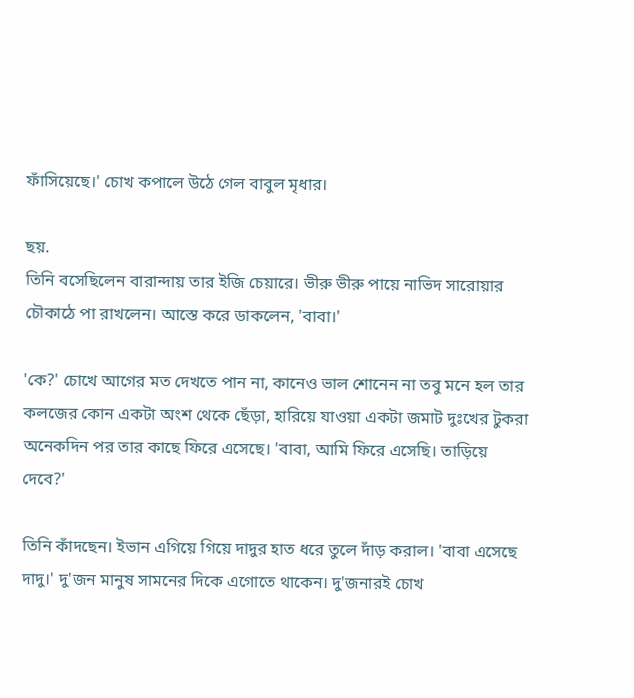ফাঁসিয়েছে।' চোখ কপালে উঠে গেল বাবুল মৃধার।

ছয়.
তিনি বসেছিলেন বারান্দায় তার ইজি চেয়ারে। ভীরু ভীরু পায়ে নাভিদ সারোয়ার চৌকাঠে পা রাখলেন। আস্তে করে ডাকলেন, 'বাবা।'

'কে?' চোখে আগের মত দেখতে পান না, কানেও ভাল শোনেন না তবু মনে হল তার কলজের কোন একটা অংশ থেকে ছেঁড়া, হারিয়ে যাওয়া একটা জমাট দুঃখের টুকরা অনেকদিন পর তার কাছে ফিরে এসেছে। 'বাবা, আমি ফিরে এসেছি। তাড়িয়ে দেবে?'

তিনি কাঁদছেন। ইভান এগিয়ে গিয়ে দাদুর হাত ধরে তুলে দাঁড় করাল। 'বাবা এসেছে দাদু।' দু'জন মানুষ সামনের দিকে এগোতে থাকেন। দু'জনারই চোখ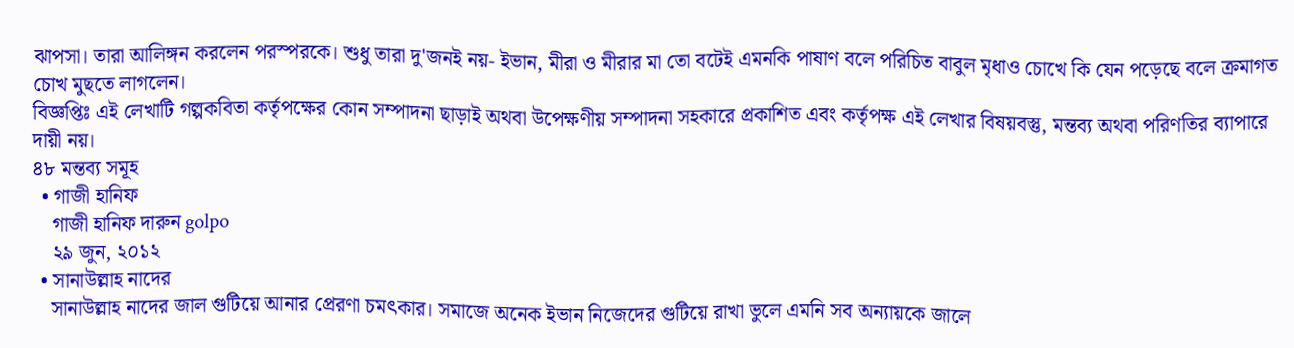ঝাপসা। তারা আলিঙ্গন করলেন পরস্পরকে। শুধু তারা দু'জনই নয়- ইভান, মীরা ও মীরার মা তো বটেই এমনকি পাষাণ বলে পরিচিত বাবুল মৃধাও চোখে কি যেন পড়েছে বলে ক্রমাগত চোখ মুছতে লাগলেন।
বিজ্ঞপ্তিঃ এই লেখাটি গল্পকবিতা কর্তৃপক্ষের কোন সম্পাদনা ছাড়াই অথবা উপেক্ষণীয় সম্পাদনা সহকারে প্রকাশিত এবং কর্তৃপক্ষ এই লেখার বিষয়বস্তু, মন্তব্য অথবা পরিণতির ব্যাপারে দায়ী নয়।
৪৮ মন্তব্য সমূহ
  • গাজী হানিফ
    গাজী হানিফ দারুন golpo
    ২৯ জুন, ২০১২
  • সানাউল্লাহ নাদের
    সানাউল্লাহ নাদের জাল গুটিয়ে আনার প্রেরণা চমৎকার। সমাজে অনেক ইভান নিজেদের গুটিয়ে রাখা ভুলে এমনি সব অন্যায়কে জালে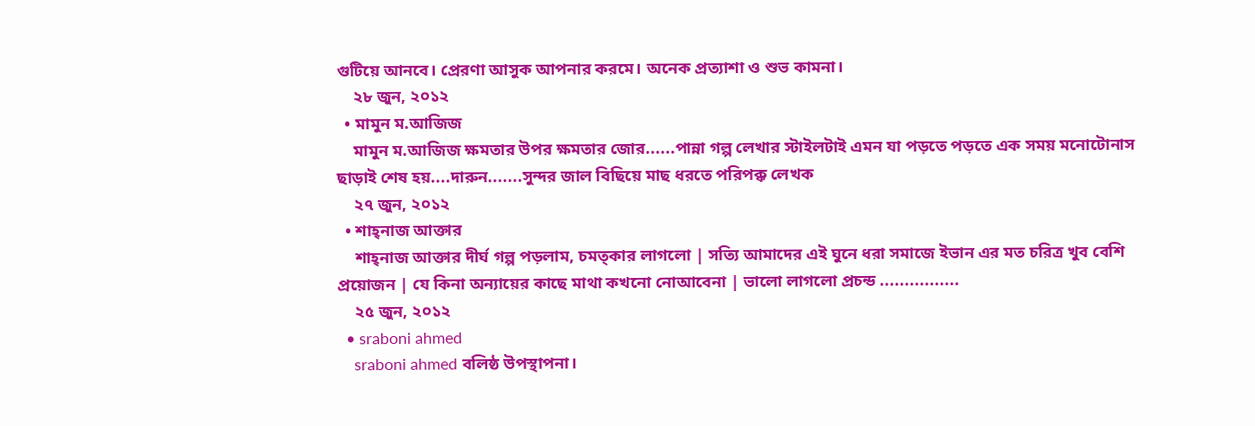গুটিয়ে আনবে। প্রেরণা আসুক আপনার করমে। অনেক প্রত্যাশা ও শুভ কামনা।
    ২৮ জুন, ২০১২
  • মামুন ম.আজিজ
    মামুন ম.আজিজ ক্ষমতার উপর ক্ষমতার জোর......পান্না গল্প লেখার স্টাইলটাই এমন যা পড়তে পড়তে এক সময় মনোটোনাস ছাড়াই শেষ হয়....দারুন.......সুন্দর জাল বিছিয়ে মাছ ধরতে পরিপক্ক লেখক
    ২৭ জুন, ২০১২
  • শাহ্‌নাজ আক্তার
    শাহ্‌নাজ আক্তার দীর্ঘ গল্প পড়লাম, চমত্কার লাগলো | সত্যি আমাদের এই ঘুনে ধরা সমাজে ইভান এর মত চরিত্র খুব বেশি প্রয়োজন | যে কিনা অন্যায়ের কাছে মাথা কখনো নোআবেনা | ভালো লাগলো প্রচন্ড ................
    ২৫ জুন, ২০১২
  • sraboni ahmed
    sraboni ahmed বলিষ্ঠ উপস্থাপনা।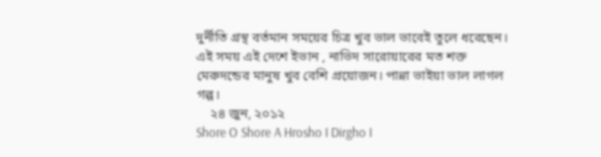দুর্নীতি গ্রস্থ বর্তমান সময়ের চিত্র খুব ভাল ভাবেই তুলে ধরেছেন। এই সময় এই দেশে ইভান , নাভিদ সারোয়ারের মত শক্ত মেরুদন্ডের মানুষ খুব বেশি প্রয়োজন। পান্না ভাইয়া ভাল লাগল গল্প।
    ২৪ জুন, ২০১২
Shore O Shore A Hrosho I Dirgho I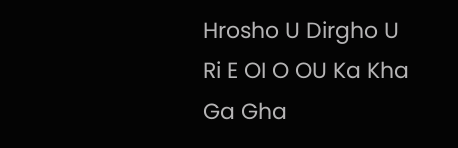Hrosho U Dirgho U Ri E OI O OU Ka Kha Ga Gha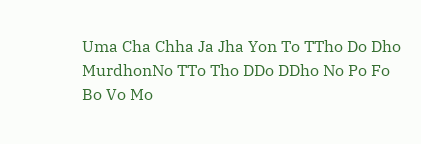Uma Cha Chha Ja Jha Yon To TTho Do Dho MurdhonNo TTo Tho DDo DDho No Po Fo Bo Vo Mo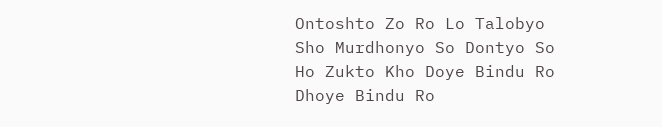Ontoshto Zo Ro Lo Talobyo Sho Murdhonyo So Dontyo So Ho Zukto Kho Doye Bindu Ro Dhoye Bindu Ro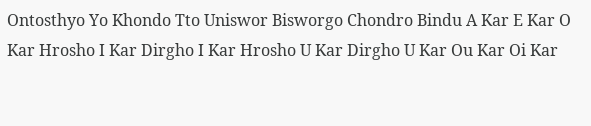Ontosthyo Yo Khondo Tto Uniswor Bisworgo Chondro Bindu A Kar E Kar O Kar Hrosho I Kar Dirgho I Kar Hrosho U Kar Dirgho U Kar Ou Kar Oi Kar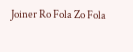Joiner Ro Fola Zo Fola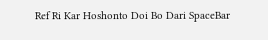Ref Ri Kar Hoshonto Doi Bo Dari SpaceBar